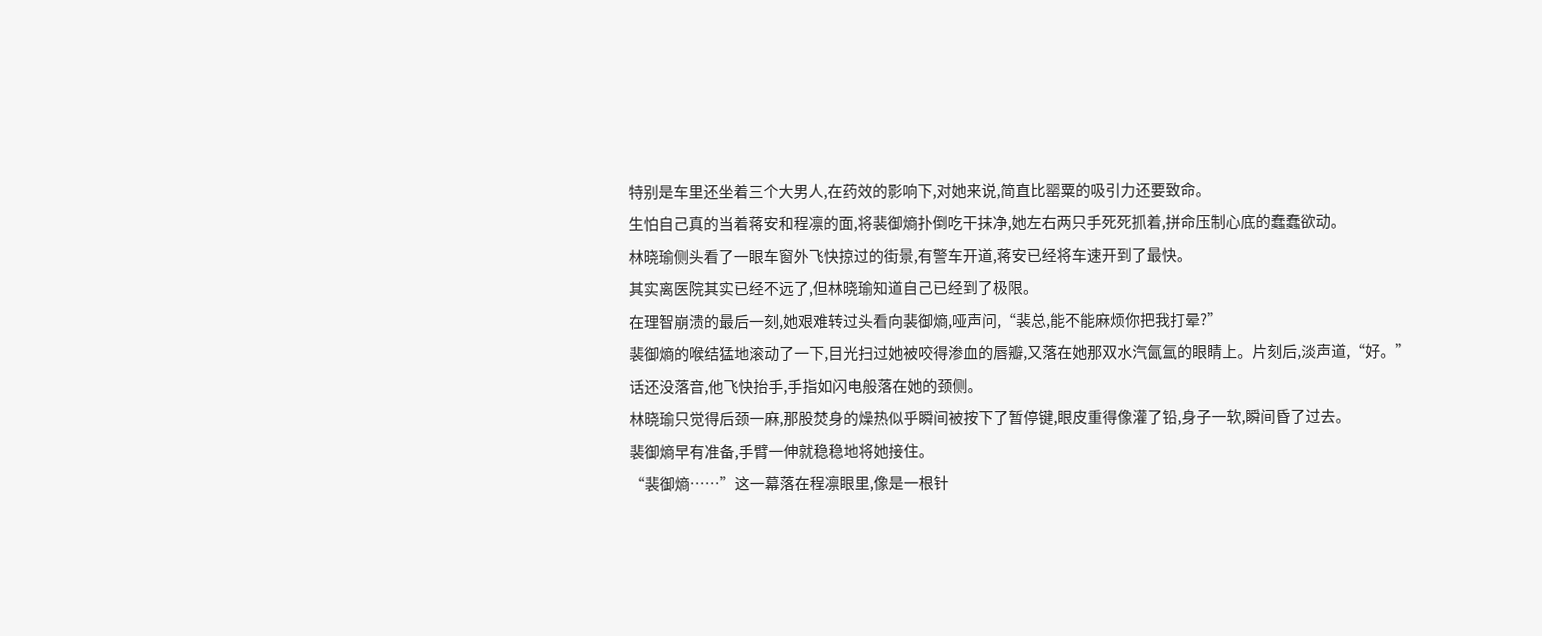特别是车里还坐着三个大男人,在药效的影响下,对她来说,简直比罂粟的吸引力还要致命。
生怕自己真的当着蒋安和程凛的面,将裴御熵扑倒吃干抹净,她左右两只手死死抓着,拼命压制心底的蠢蠢欲动。
林晓瑜侧头看了一眼车窗外飞快掠过的街景,有警车开道,蒋安已经将车速开到了最快。
其实离医院其实已经不远了,但林晓瑜知道自己已经到了极限。
在理智崩溃的最后一刻,她艰难转过头看向裴御熵,哑声问,“裴总,能不能麻烦你把我打晕?”
裴御熵的喉结猛地滚动了一下,目光扫过她被咬得渗血的唇瓣,又落在她那双水汽氤氲的眼睛上。片刻后,淡声道,“好。”
话还没落音,他飞快抬手,手指如闪电般落在她的颈侧。
林晓瑜只觉得后颈一麻,那股焚身的燥热似乎瞬间被按下了暂停键,眼皮重得像灌了铅,身子一软,瞬间昏了过去。
裴御熵早有准备,手臂一伸就稳稳地将她接住。
“裴御熵……”这一幕落在程凛眼里,像是一根针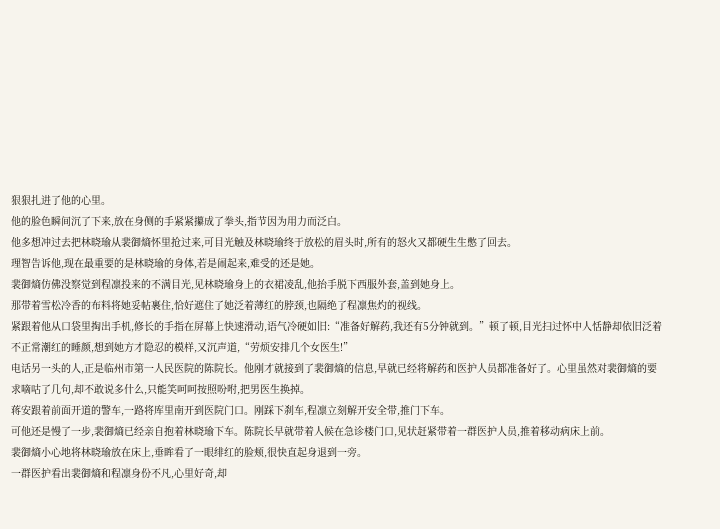狠狠扎进了他的心里。
他的脸色瞬间沉了下来,放在身侧的手紧紧攥成了拳头,指节因为用力而泛白。
他多想冲过去把林晓瑜从裴御熵怀里抢过来,可目光触及林晓瑜终于放松的眉头时,所有的怒火又都硬生生憋了回去。
理智告诉他,现在最重要的是林晓瑜的身体,若是闹起来,难受的还是她。
裴御熵仿佛没察觉到程凛投来的不满目光,见林晓瑜身上的衣裙凌乱,他抬手脱下西服外套,盖到她身上。
那带着雪松冷香的布料将她妥帖裹住,恰好遮住了她泛着薄红的脖颈,也隔绝了程凛焦灼的视线。
紧跟着他从口袋里掏出手机,修长的手指在屏幕上快速滑动,语气冷硬如旧:“准备好解药,我还有5分钟就到。”顿了顿,目光扫过怀中人恬静却依旧泛着不正常潮红的睡颜,想到她方才隐忍的模样,又沉声道,“劳烦安排几个女医生!”
电话另一头的人,正是临州市第一人民医院的陈院长。他刚才就接到了裴御熵的信息,早就已经将解药和医护人员都准备好了。心里虽然对裴御熵的要求嘀咕了几句,却不敢说多什么,只能笑呵呵按照吩咐,把男医生换掉。
蒋安跟着前面开道的警车,一路将库里南开到医院门口。刚踩下刹车,程凛立刻解开安全带,推门下车。
可他还是慢了一步,裴御熵已经亲自抱着林晓瑜下车。陈院长早就带着人候在急诊楼门口,见状赶紧带着一群医护人员,推着移动病床上前。
裴御熵小心地将林晓瑜放在床上,垂眸看了一眼绯红的脸颊,很快直起身退到一旁。
一群医护看出裴御熵和程凛身份不凡,心里好奇,却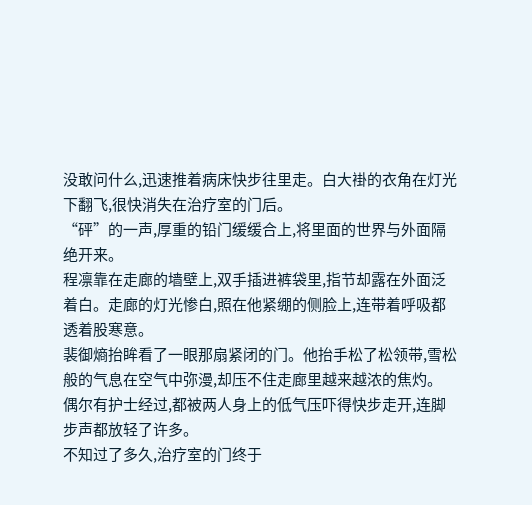没敢问什么,迅速推着病床快步往里走。白大褂的衣角在灯光下翻飞,很快消失在治疗室的门后。
“砰”的一声,厚重的铅门缓缓合上,将里面的世界与外面隔绝开来。
程凛靠在走廊的墙壁上,双手插进裤袋里,指节却露在外面泛着白。走廊的灯光惨白,照在他紧绷的侧脸上,连带着呼吸都透着股寒意。
裴御熵抬眸看了一眼那扇紧闭的门。他抬手松了松领带,雪松般的气息在空气中弥漫,却压不住走廊里越来越浓的焦灼。
偶尔有护士经过,都被两人身上的低气压吓得快步走开,连脚步声都放轻了许多。
不知过了多久,治疗室的门终于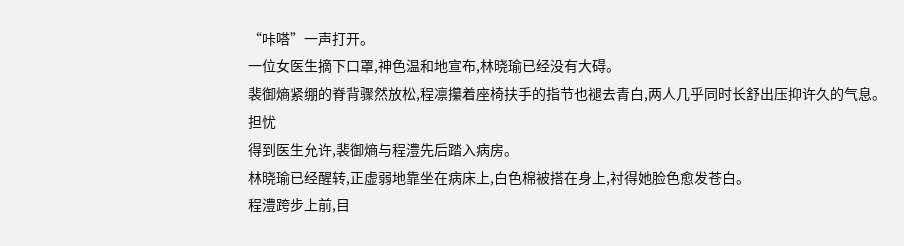“咔嗒”一声打开。
一位女医生摘下口罩,神色温和地宣布,林晓瑜已经没有大碍。
裴御熵紧绷的脊背骤然放松,程凛攥着座椅扶手的指节也褪去青白,两人几乎同时长舒出压抑许久的气息。
担忧
得到医生允许,裴御熵与程澧先后踏入病房。
林晓瑜已经醒转,正虚弱地靠坐在病床上,白色棉被搭在身上,衬得她脸色愈发苍白。
程澧跨步上前,目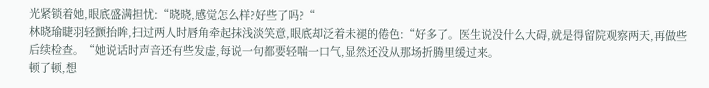光紧锁着她,眼底盛满担忧:“晓晓,感觉怎么样?好些了吗?“
林晓瑜睫羽轻颤抬眸,扫过两人时唇角牵起抹浅淡笑意,眼底却泛着未褪的倦色:“好多了。医生说没什么大碍,就是得留院观察两天,再做些后续检查。“她说话时声音还有些发虚,每说一句都要轻喘一口气,显然还没从那场折腾里缓过来。
顿了顿,想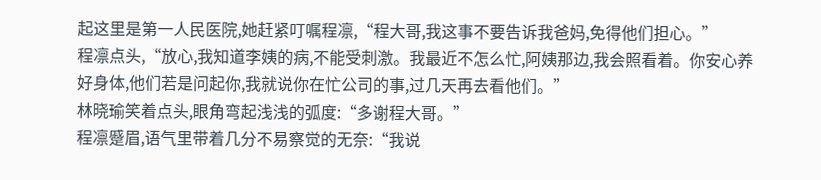起这里是第一人民医院,她赶紧叮嘱程凛,“程大哥,我这事不要告诉我爸妈,免得他们担心。”
程凛点头,“放心,我知道李姨的病,不能受刺激。我最近不怎么忙,阿姨那边,我会照看着。你安心养好身体,他们若是问起你,我就说你在忙公司的事,过几天再去看他们。”
林晓瑜笑着点头,眼角弯起浅浅的弧度:“多谢程大哥。”
程凛蹙眉,语气里带着几分不易察觉的无奈:“我说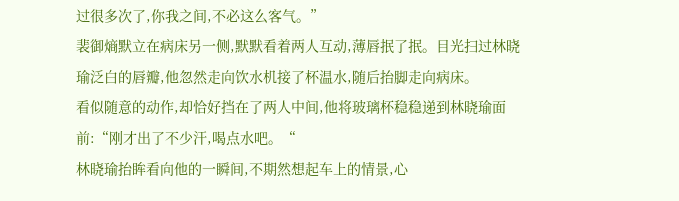过很多次了,你我之间,不必这么客气。”
裴御熵默立在病床另一侧,默默看着两人互动,薄唇抿了抿。目光扫过林晓瑜泛白的唇瓣,他忽然走向饮水机接了杯温水,随后抬脚走向病床。
看似随意的动作,却恰好挡在了两人中间,他将玻璃杯稳稳递到林晓瑜面前:“刚才出了不少汗,喝点水吧。“
林晓瑜抬眸看向他的一瞬间,不期然想起车上的情景,心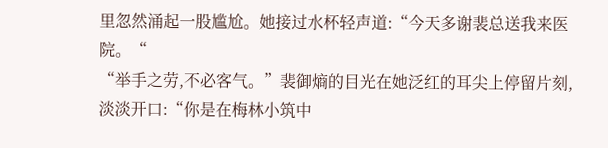里忽然涌起一股尴尬。她接过水杯轻声道:“今天多谢裴总送我来医院。“
“举手之劳,不必客气。”裴御熵的目光在她泛红的耳尖上停留片刻,淡淡开口:“你是在梅林小筑中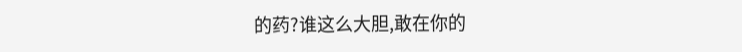的药?谁这么大胆,敢在你的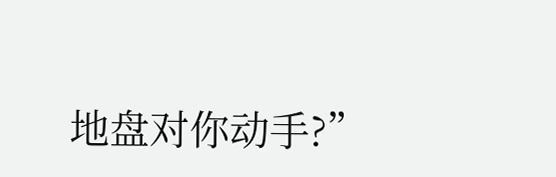地盘对你动手?”